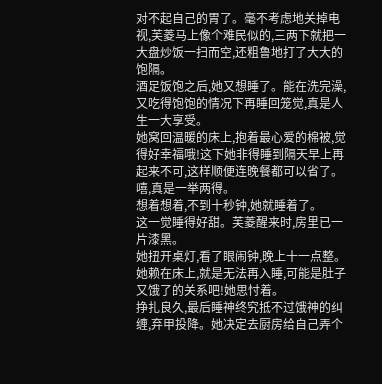对不起自己的胃了。毫不考虑地关掉电视,芙菱马上像个难民似的,三两下就把一大盘炒饭一扫而空,还粗鲁地打了大大的饱隔。
酒足饭饱之后,她又想睡了。能在洗完澡,又吃得饱饱的情况下再睡回笼觉,真是人生一大享受。
她窝回温暖的床上,抱着最心爱的棉被,觉得好幸福哦!这下她非得睡到隔天早上再起来不可,这样顺便连晚餐都可以省了。
嘻,真是一举两得。
想着想着,不到十秒钟,她就睡着了。
这一觉睡得好甜。芙菱醒来时,房里已一片漆黑。
她扭开桌灯,看了眼闹钟,晚上十一点整。她赖在床上,就是无法再入睡,可能是肚子又饿了的关系吧!她思忖着。
挣扎良久,最后睡神终究抵不过饿神的纠缠,弃甲投降。她决定去厨房给自己弄个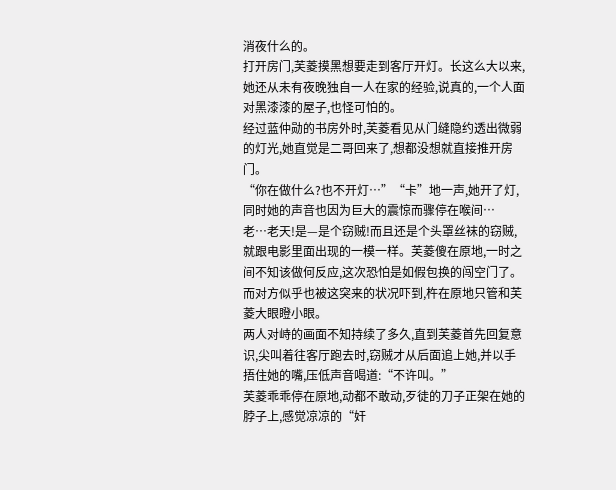消夜什么的。
打开房门,芙菱摸黑想要走到客厅开灯。长这么大以来,她还从未有夜晚独自一人在家的经验,说真的,一个人面对黑漆漆的屋子,也怪可怕的。
经过蓝仲勋的书房外时,芙菱看见从门缝隐约透出微弱的灯光,她直觉是二哥回来了,想都没想就直接推开房门。
“你在做什么?也不开灯…”“卡”地一声,她开了灯,同时她的声音也因为巨大的震惊而骤停在喉间…
老…老天!是—是个窃贼!而且还是个头罩丝袜的窃贼,就跟电影里面出现的一模一样。芙菱傻在原地,一时之间不知该做何反应,这次恐怕是如假包换的闯空门了。而对方似乎也被这突来的状况吓到,杵在原地只管和芙菱大眼瞪小眼。
两人对峙的画面不知持续了多久,直到芙菱首先回复意识,尖叫着往客厅跑去时,窃贼才从后面追上她,并以手捂住她的嘴,压低声音喝道:“不许叫。”
芙菱乖乖停在原地,动都不敢动,歹徒的刀子正架在她的脖子上,感觉凉凉的“奸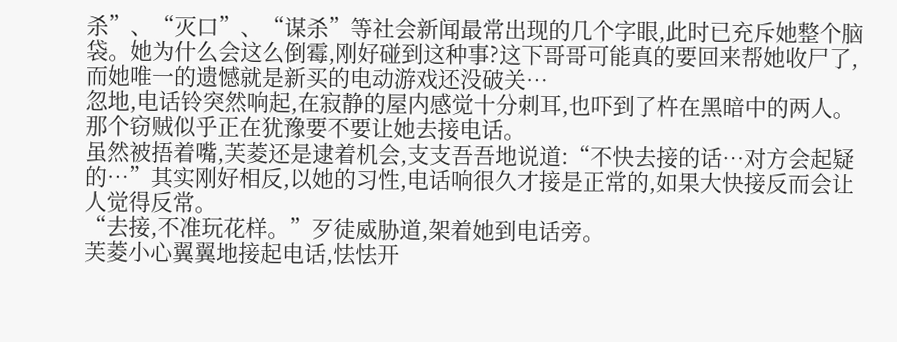杀”、“灭口”、“谋杀”等社会新闻最常出现的几个字眼,此时已充斥她整个脑袋。她为什么会这么倒霉,刚好碰到这种事?这下哥哥可能真的要回来帮她收尸了,而她唯一的遗憾就是新买的电动游戏还没破关…
忽地,电话铃突然响起,在寂静的屋内感觉十分刺耳,也吓到了杵在黑暗中的两人。
那个窃贼似乎正在犹豫要不要让她去接电话。
虽然被捂着嘴,芙菱还是逮着机会,支支吾吾地说道:“不快去接的话…对方会起疑的…”其实刚好相反,以她的习性,电话响很久才接是正常的,如果大快接反而会让人觉得反常。
“去接,不准玩花样。”歹徒威胁道,架着她到电话旁。
芙菱小心翼翼地接起电话,怯怯开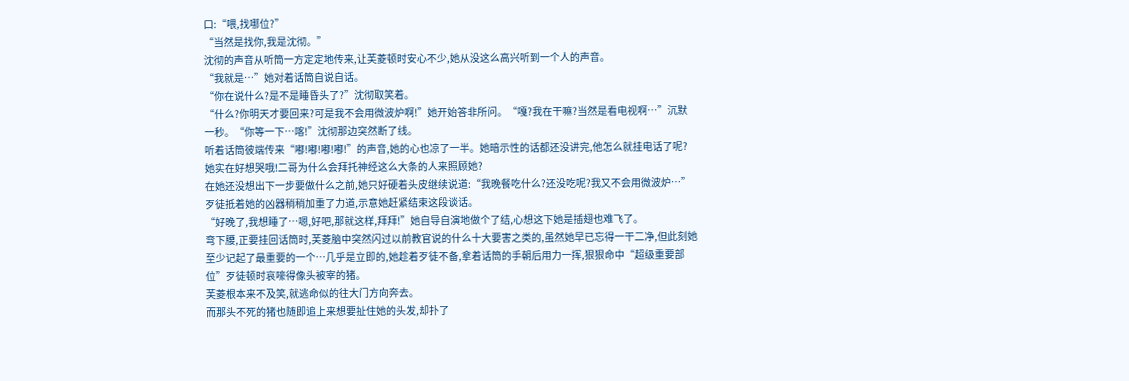口:“喂,找哪位?”
“当然是找你,我是沈彻。”
沈彻的声音从听筒一方定定地传来,让芙菱顿时安心不少,她从没这么高兴听到一个人的声音。
“我就是…”她对着话筒自说自话。
“你在说什么?是不是睡昏头了?”沈彻取笑着。
“什么?你明天才要回来?可是我不会用微波炉啊!”她开始答非所问。“嘎?我在干嘛?当然是看电视啊…”沉默一秒。“你等一下…喀!”沈彻那边突然断了线。
听着话筒彼端传来“嘟!嘟!嘟!嘟!”的声音,她的心也凉了一半。她暗示性的话都还没讲完,他怎么就挂电话了呢?她实在好想哭哦!二哥为什么会拜托神经这么大条的人来照顾她?
在她还没想出下一步要做什么之前,她只好硬着头皮继续说道:“我晚餐吃什么?还没吃呢?我又不会用微波炉…”
歹徒抵着她的凶器稍稍加重了力道,示意她赶紧结束这段谈话。
“好晚了,我想睡了…嗯,好吧,那就这样,拜拜!”她自导自演地做个了结,心想这下她是插翅也难飞了。
弯下腰,正要挂回话筒时,芙菱脑中突然闪过以前教官说的什么十大要害之类的,虽然她早已忘得一干二净,但此刻她至少记起了最重要的一个…几乎是立即的,她趁着歹徒不备,拿着话筒的手朝后用力一挥,狠狠命中“超级重要部位”歹徒顿时哀嚎得像头被宰的猪。
芙菱根本来不及笑,就逃命似的往大门方向奔去。
而那头不死的猪也随即追上来想要扯住她的头发,却扑了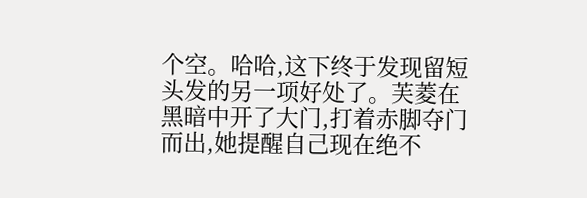个空。哈哈,这下终于发现留短头发的另一项好处了。芙菱在黑暗中开了大门,打着赤脚夺门而出,她提醒自己现在绝不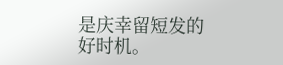是庆幸留短发的好时机。